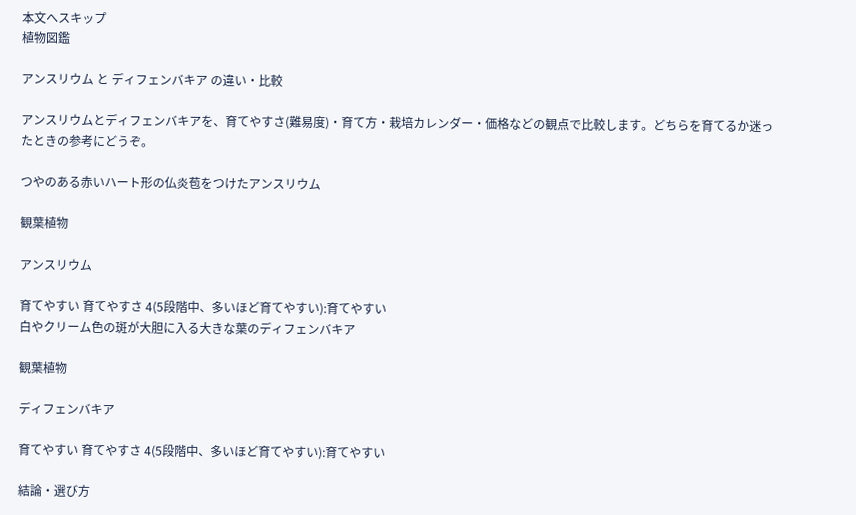本文へスキップ
植物図鑑

アンスリウム と ディフェンバキア の違い・比較

アンスリウムとディフェンバキアを、育てやすさ(難易度)・育て方・栽培カレンダー・価格などの観点で比較します。どちらを育てるか迷ったときの参考にどうぞ。

つやのある赤いハート形の仏炎苞をつけたアンスリウム

観葉植物

アンスリウム

育てやすい 育てやすさ 4(5段階中、多いほど育てやすい):育てやすい
白やクリーム色の斑が大胆に入る大きな葉のディフェンバキア

観葉植物

ディフェンバキア

育てやすい 育てやすさ 4(5段階中、多いほど育てやすい):育てやすい

結論・選び方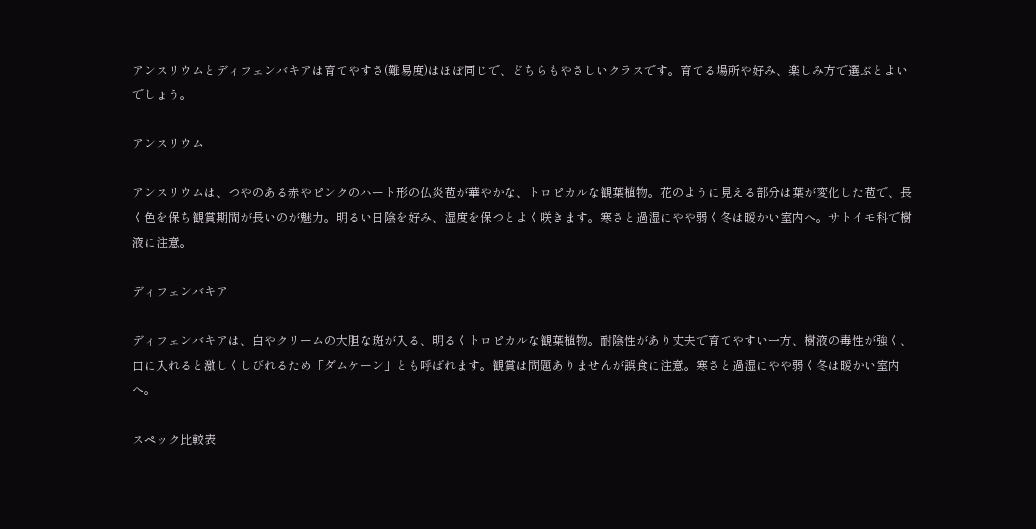アンスリウムとディフェンバキアは育てやすさ(難易度)はほぼ同じで、どちらもやさしいクラスです。育てる場所や好み、楽しみ方で選ぶとよいでしょう。

アンスリウム

アンスリウムは、つやのある赤やピンクのハート形の仏炎苞が華やかな、トロピカルな観葉植物。花のように見える部分は葉が変化した苞で、長く色を保ち観賞期間が長いのが魅力。明るい日陰を好み、湿度を保つとよく咲きます。寒さと過湿にやや弱く冬は暖かい室内へ。サトイモ科で樹液に注意。

ディフェンバキア

ディフェンバキアは、白やクリームの大胆な斑が入る、明るくトロピカルな観葉植物。耐陰性があり丈夫で育てやすい一方、樹液の毒性が強く、口に入れると激しくしびれるため「ダムケーン」とも呼ばれます。観賞は問題ありませんが誤食に注意。寒さと過湿にやや弱く冬は暖かい室内へ。

スペック比較表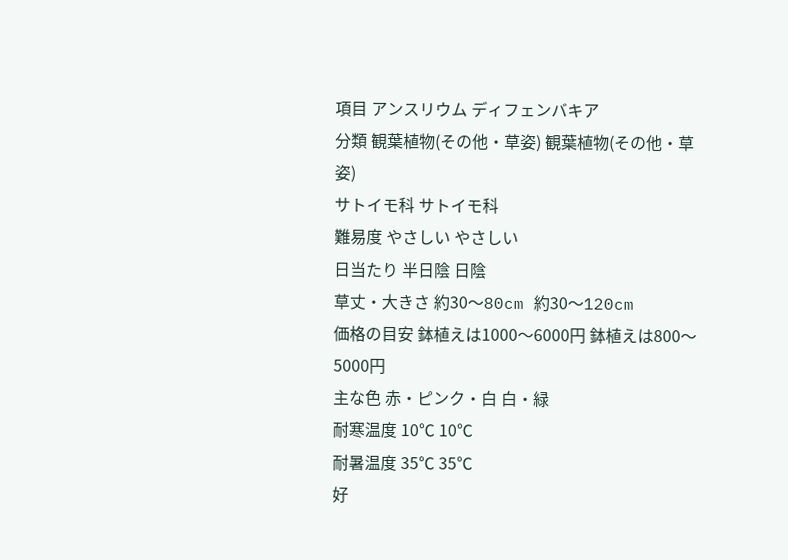項目 アンスリウム ディフェンバキア
分類 観葉植物(その他・草姿) 観葉植物(その他・草姿)
サトイモ科 サトイモ科
難易度 やさしい やさしい
日当たり 半日陰 日陰
草丈・大きさ 約30〜80cm 約30〜120cm
価格の目安 鉢植えは1000〜6000円 鉢植えは800〜5000円
主な色 赤・ピンク・白 白・緑
耐寒温度 10℃ 10℃
耐暑温度 35℃ 35℃
好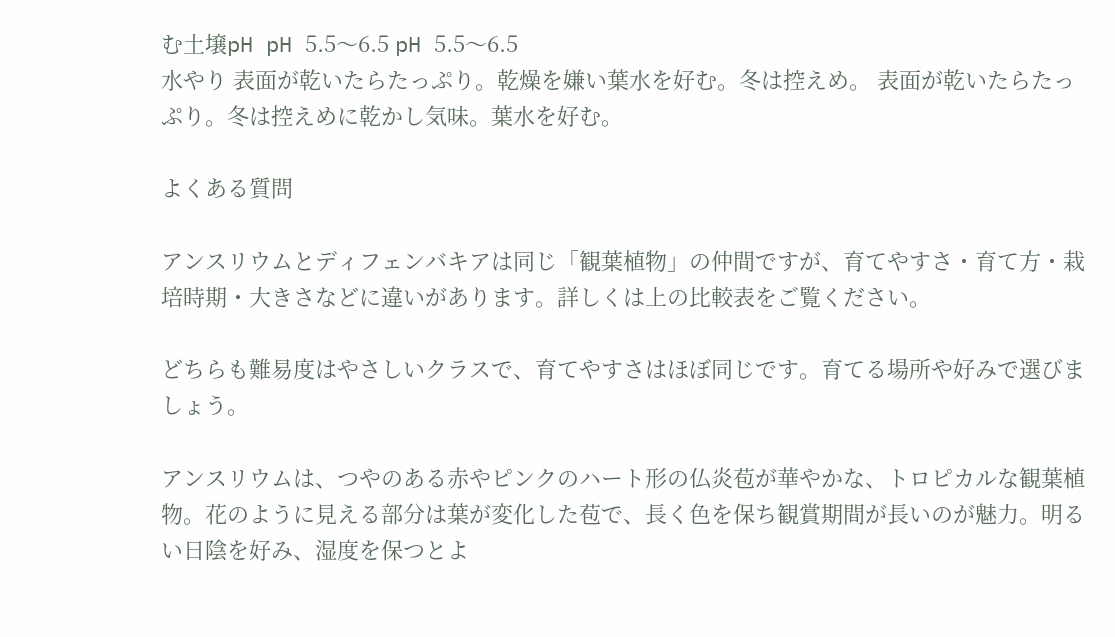む土壌pH pH 5.5〜6.5 pH 5.5〜6.5
水やり 表面が乾いたらたっぷり。乾燥を嫌い葉水を好む。冬は控えめ。 表面が乾いたらたっぷり。冬は控えめに乾かし気味。葉水を好む。

よくある質問

アンスリウムとディフェンバキアは同じ「観葉植物」の仲間ですが、育てやすさ・育て方・栽培時期・大きさなどに違いがあります。詳しくは上の比較表をご覧ください。

どちらも難易度はやさしいクラスで、育てやすさはほぼ同じです。育てる場所や好みで選びましょう。

アンスリウムは、つやのある赤やピンクのハート形の仏炎苞が華やかな、トロピカルな観葉植物。花のように見える部分は葉が変化した苞で、長く色を保ち観賞期間が長いのが魅力。明るい日陰を好み、湿度を保つとよ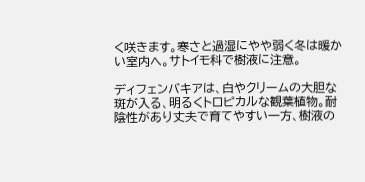く咲きます。寒さと過湿にやや弱く冬は暖かい室内へ。サトイモ科で樹液に注意。

ディフェンバキアは、白やクリームの大胆な斑が入る、明るくトロピカルな観葉植物。耐陰性があり丈夫で育てやすい一方、樹液の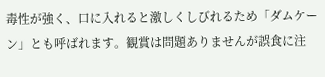毒性が強く、口に入れると激しくしびれるため「ダムケーン」とも呼ばれます。観賞は問題ありませんが誤食に注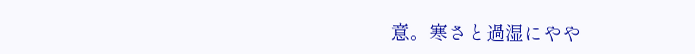意。寒さと過湿にやや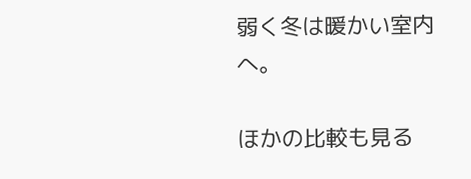弱く冬は暖かい室内へ。

ほかの比較も見る